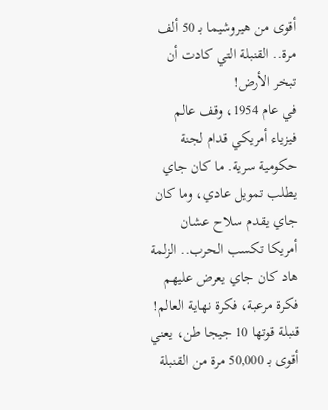أقوى من هيروشيما بـ 50 ألف مرة.. القنبلة التي كادت أن تبخر الأرض!
في عام 1954، وقف عالم فيزياء أمريكي قدام لجنة حكومية سرية. ما كان جاي يطلب تمويل عادي، وما كان جاي يقدم سلاح عشان أمريكا تكسب الحرب.. الزلمة هاد كان جاي يعرض عليهم فكرة مرعبة، فكرة نهاية العالم! قنبلة قوتها 10 جيجا طن، يعني أقوى بـ 50,000 مرة من القنبلة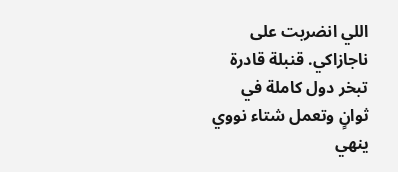اللي انضربت على ناجازاكي. قنبلة قادرة تبخر دول كاملة في ثوانٍ وتعمل شتاء نووي ينهي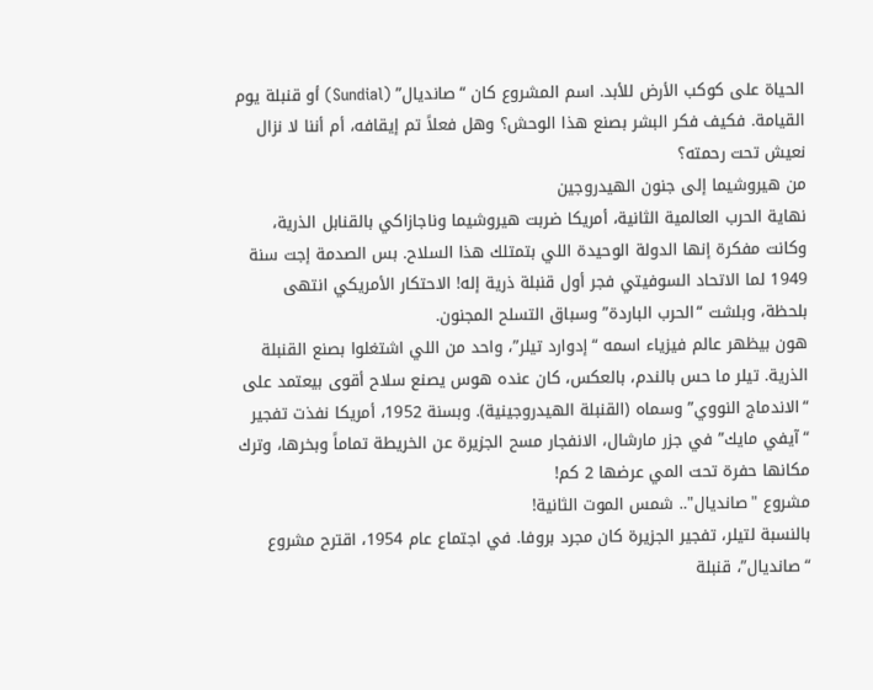الحياة على كوكب الأرض للأبد. اسم المشروع كان “صانديال” (Sundial) أو قنبلة يوم القيامة. فكيف فكر البشر بصنع هذا الوحش؟ وهل فعلاً تم إيقافه، أم أننا لا نزال نعيش تحت رحمته؟
من هيروشيما إلى جنون الهيدروجين
نهاية الحرب العالمية الثانية، أمريكا ضربت هيروشيما وناجازاكي بالقنابل الذرية، وكانت مفكرة إنها الدولة الوحيدة اللي بتمتلك هذا السلاح. بس الصدمة إجت سنة 1949 لما الاتحاد السوفيتي فجر أول قنبلة ذرية إله! الاحتكار الأمريكي انتهى بلحظة، وبلشت “الحرب الباردة” وسباق التسلح المجنون.
هون بيظهر عالم فيزياء اسمه “إدوارد تيلر”، واحد من اللي اشتغلوا بصنع القنبلة الذرية. تيلر ما حس بالندم، بالعكس، كان عنده هوس يصنع سلاح أقوى بيعتمد على “الاندماج النووي” وسماه (القنبلة الهيدروجينية). وبسنة 1952، أمريكا نفذت تفجير “آيفي مايك” في جزر مارشال، الانفجار مسح الجزيرة عن الخريطة تماماً وبخرها، وترك مكانها حفرة تحت المي عرضها 2 كم!
مشروع "صانديال".. شمس الموت الثانية!
بالنسبة لتيلر، تفجير الجزيرة كان مجرد بروفا. في اجتماع عام 1954، اقترح مشروع “صانديال”، قنبلة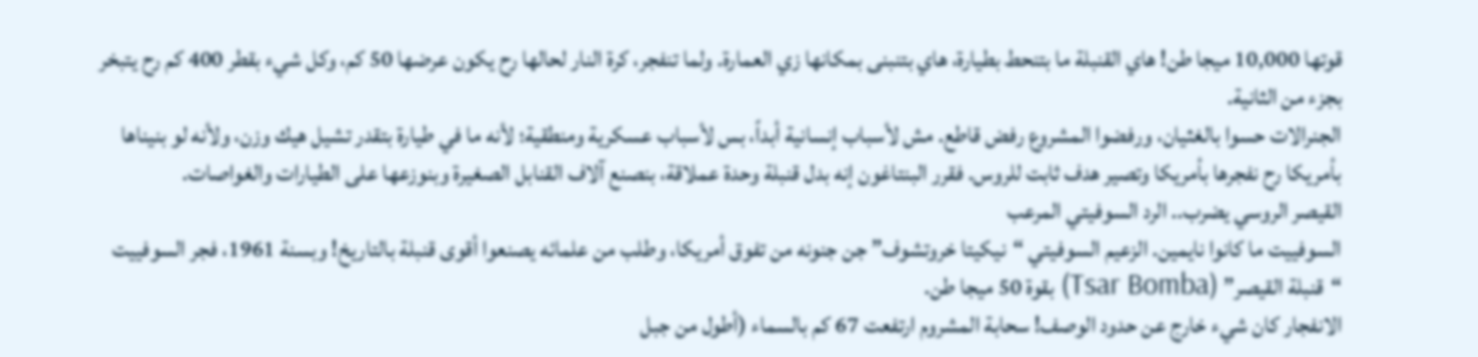قوتها 10,000 ميجا طن! هاي القنبلة ما بتنحط بطيارة، هاي بتنبنى بمكانها زي العمارة. ولما تنفجر، كرة النار لحالها رح يكون عرضها 50 كم، وكل شيء بقطر 400 كم رح يتبخر بجزء من الثانية.
الجنرالات حسوا بالغثيان، ورفضوا المشروع رفض قاطع. مش لأسباب إنسانية أبداً، بس لأسباب عسكرية ومنطقية؛ لأنه ما في طيارة بتقدر تشيل هيك وزن، ولأنه لو بنيناها بأمريكا رح نفجرها بأمريكا وتصير هدف ثابت للروس. فقرر البنتاغون إنه بدل قنبلة وحدة عملاقة، بنصنع آلاف القنابل الصغيرة وبنوزعها على الطيارات والغواصات.
القيصر الروسي يضرب.. الرد السوفيتي المرعب
السوفييت ما كانوا نايمين. الزعيم السوفيتي “نيكيتا خروتشوف” جن جنونه من تفوق أمريكا، وطلب من علمائه يصنعوا أقوى قنبلة بالتاريخ! وبسنة 1961، فجر السوفييت “قنبلة القيصر” (Tsar Bomba) بقوة 50 ميجا طن.
الانفجار كان شيء خارج عن حدود الوصف! سحابة المشروم ارتفعت 67 كم بالسماء (أطول من جبل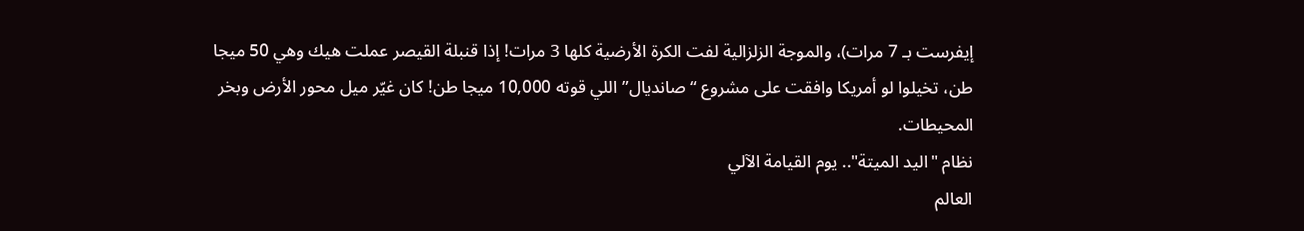إيفرست بـ 7 مرات)، والموجة الزلزالية لفت الكرة الأرضية كلها 3 مرات! إذا قنبلة القيصر عملت هيك وهي 50 ميجا طن، تخيلوا لو أمريكا وافقت على مشروع “صانديال” اللي قوته 10,000 ميجا طن! كان غيّر ميل محور الأرض وبخر المحيطات.
نظام "اليد الميتة".. يوم القيامة الآلي
العالم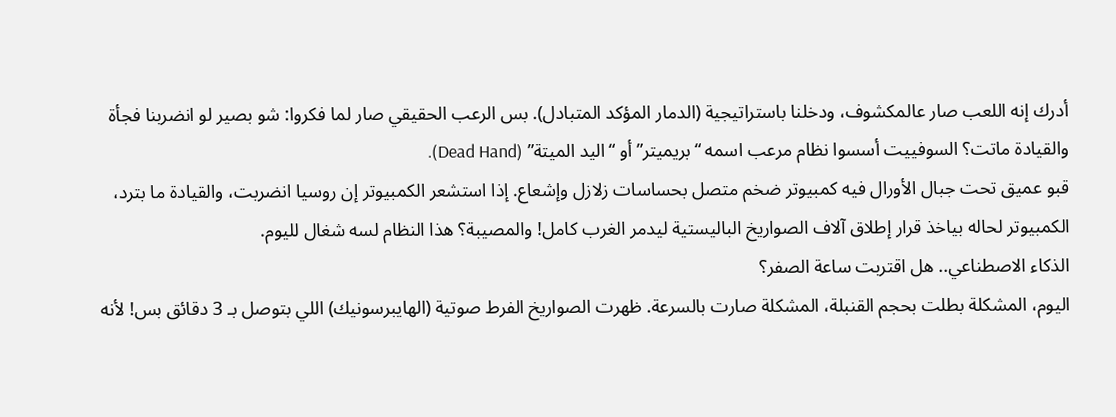أدرك إنه اللعب صار عالمكشوف، ودخلنا باستراتيجية (الدمار المؤكد المتبادل). بس الرعب الحقيقي صار لما فكروا: شو بصير لو انضربنا فجأة والقيادة ماتت؟ السوفييت أسسوا نظام مرعب اسمه “بريميتر” أو “اليد الميتة” (Dead Hand).
قبو عميق تحت جبال الأورال فيه كمبيوتر ضخم متصل بحساسات زلازل وإشعاع. إذا استشعر الكمبيوتر إن روسيا انضربت، والقيادة ما بترد، الكمبيوتر لحاله بياخذ قرار إطلاق آلاف الصواريخ الباليستية ليدمر الغرب كامل! والمصيبة؟ هذا النظام لسه شغال لليوم.
الذكاء الاصطناعي.. هل اقتربت ساعة الصفر؟
اليوم، المشكلة بطلت بحجم القنبلة، المشكلة صارت بالسرعة. ظهرت الصواريخ الفرط صوتية (الهايبرسونيك) اللي بتوصل بـ 3 دقائق بس! لأنه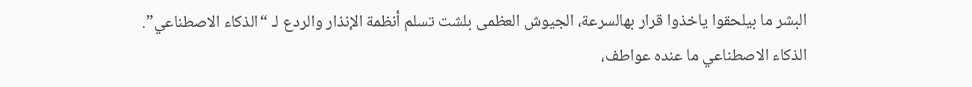البشر ما بيلحقوا ياخذوا قرار بهالسرعة، الجيوش العظمى بلشت تسلم أنظمة الإنذار والردع لـ “الذكاء الاصطناعي”.
الذكاء الاصطناعي ما عنده عواطف،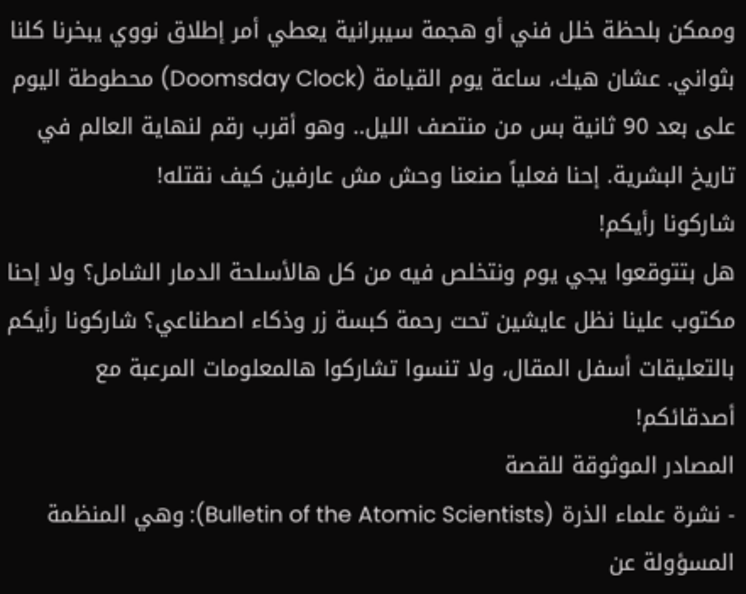وممكن بلحظة خلل فني أو هجمة سيبرانية يعطي أمر إطلاق نووي يبخرنا كلنا بثواني. عشان هيك، ساعة يوم القيامة (Doomsday Clock) محطوطة اليوم على بعد 90 ثانية بس من منتصف الليل.. وهو أقرب رقم لنهاية العالم في تاريخ البشرية. إحنا فعلياً صنعنا وحش مش عارفين كيف نقتله!
شاركونا رأيكم!
هل بتتوقعوا يجي يوم ونتخلص فيه من كل هالأسلحة الدمار الشامل؟ ولا إحنا مكتوب علينا نظل عايشين تحت رحمة كبسة زر وذكاء اصطناعي؟ شاركونا رأيكم بالتعليقات أسفل المقال، ولا تنسوا تشاركوا هالمعلومات المرعبة مع أصدقائكم!
المصادر الموثوقة للقصة
- نشرة علماء الذرة (Bulletin of the Atomic Scientists): وهي المنظمة المسؤولة عن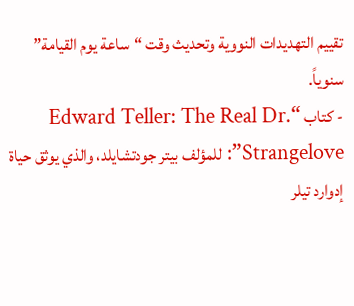تقييم التهديدات النووية وتحديث وقت “ساعة يوم القيامة” سنوياً.
- كتاب “Edward Teller: The Real Dr. Strangelove”: للمؤلف بيتر جودتشايلد، والذي يوثق حياة إدوارد تيلر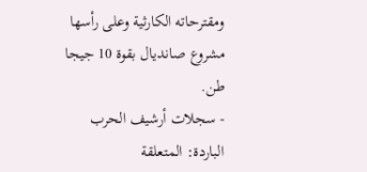ومقترحاته الكارثية وعلى رأسها مشروع صانديال بقوة 10 جيجا طن.
- سجلات أرشيف الحرب الباردة: المتعلقة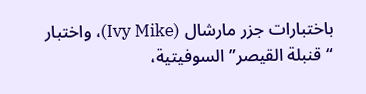باختبارات جزر مارشال (Ivy Mike)، واختبار “قنبلة القيصر” السوفيتية،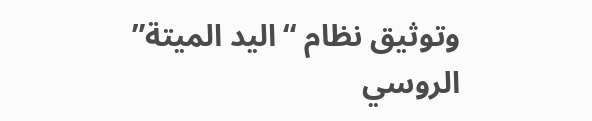وتوثيق نظام “اليد الميتة” الروسي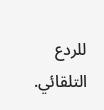للردع التلقائي.